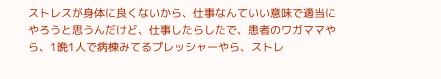ストレスが身体に良くないから、仕事なんていい意味で適当にやろうと思うんだけど、仕事したらしたで、患者のワガママやら、1晩1人で病棟みてるプレッシャーやら、ストレ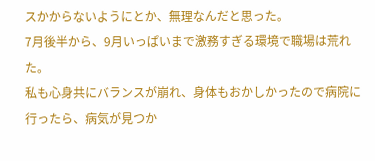スかからないようにとか、無理なんだと思った。
7月後半から、9月いっぱいまで激務すぎる環境で職場は荒れた。
私も心身共にバランスが崩れ、身体もおかしかったので病院に行ったら、病気が見つか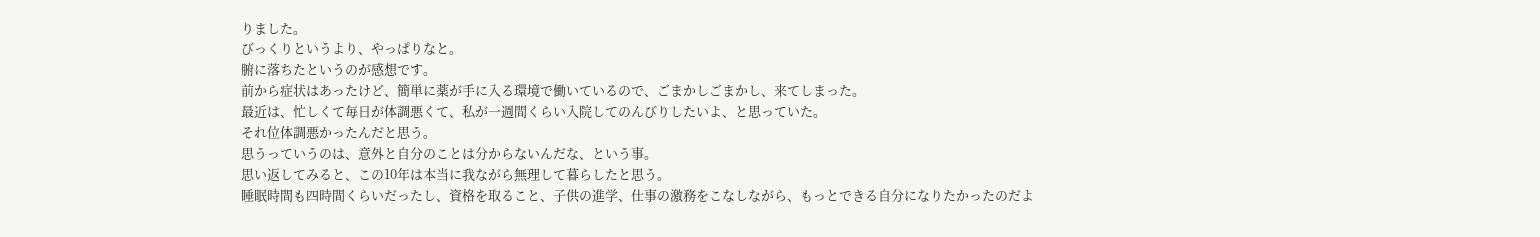りました。
びっくりというより、やっぱりなと。
腑に落ちたというのが感想です。
前から症状はあったけど、簡単に薬が手に入る環境で働いているので、ごまかしごまかし、来てしまった。
最近は、忙しくて毎日が体調悪くて、私が一週間くらい入院してのんびりしたいよ、と思っていた。
それ位体調悪かったんだと思う。
思うっていうのは、意外と自分のことは分からないんだな、という事。
思い返してみると、この10年は本当に我ながら無理して暮らしたと思う。
睡眠時間も四時間くらいだったし、資格を取ること、子供の進学、仕事の激務をこなしながら、もっとできる自分になりたかったのだよ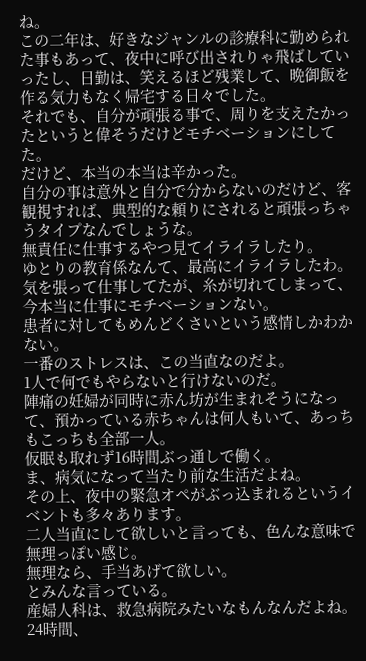ね。
この二年は、好きなジャンルの診療科に勤められた事もあって、夜中に呼び出されりゃ飛ばしていったし、日勤は、笑えるほど残業して、晩御飯を作る気力もなく帰宅する日々でした。
それでも、自分が頑張る事で、周りを支えたかったというと偉そうだけどモチベーションにしてた。
だけど、本当の本当は辛かった。
自分の事は意外と自分で分からないのだけど、客観視すれば、典型的な頼りにされると頑張っちゃうタイプなんでしょうな。
無責任に仕事するやつ見てイライラしたり。
ゆとりの教育係なんて、最高にイライラしたわ。
気を張って仕事してたが、糸が切れてしまって、今本当に仕事にモチベーションない。
患者に対してもめんどくさいという感情しかわかない。
一番のストレスは、この当直なのだよ。
1人で何でもやらないと行けないのだ。
陣痛の妊婦が同時に赤ん坊が生まれそうになって、預かっている赤ちゃんは何人もいて、あっちもこっちも全部一人。
仮眠も取れず16時間ぶっ通しで働く。
ま、病気になって当たり前な生活だよね。
その上、夜中の緊急オペがぶっ込まれるというイベントも多々あります。
二人当直にして欲しいと言っても、色んな意味で無理っぽい感じ。
無理なら、手当あげて欲しい。
とみんな言っている。
産婦人科は、救急病院みたいなもんなんだよね。
24時間、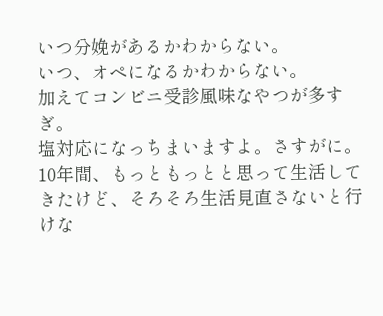いつ分娩があるかわからない。
いつ、オペになるかわからない。
加えてコンビニ受診風味なやつが多すぎ。
塩対応になっちまいますよ。さすがに。
10年間、もっともっとと思って生活してきたけど、そろそろ生活見直さないと行けな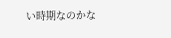い時期なのかな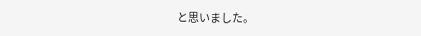と思いました。